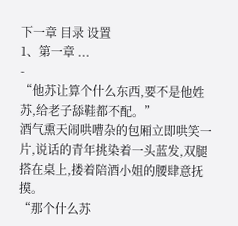下一章 目录 设置
1、第一章 ...
-
“他苏让算个什么东西,要不是他姓苏,给老子舔鞋都不配。”
酒气熏天闹哄嘈杂的包厢立即哄笑一片,说话的青年挑染着一头蓝发,双腿搭在桌上,搂着陪酒小姐的腰肆意抚摸。
“那个什么苏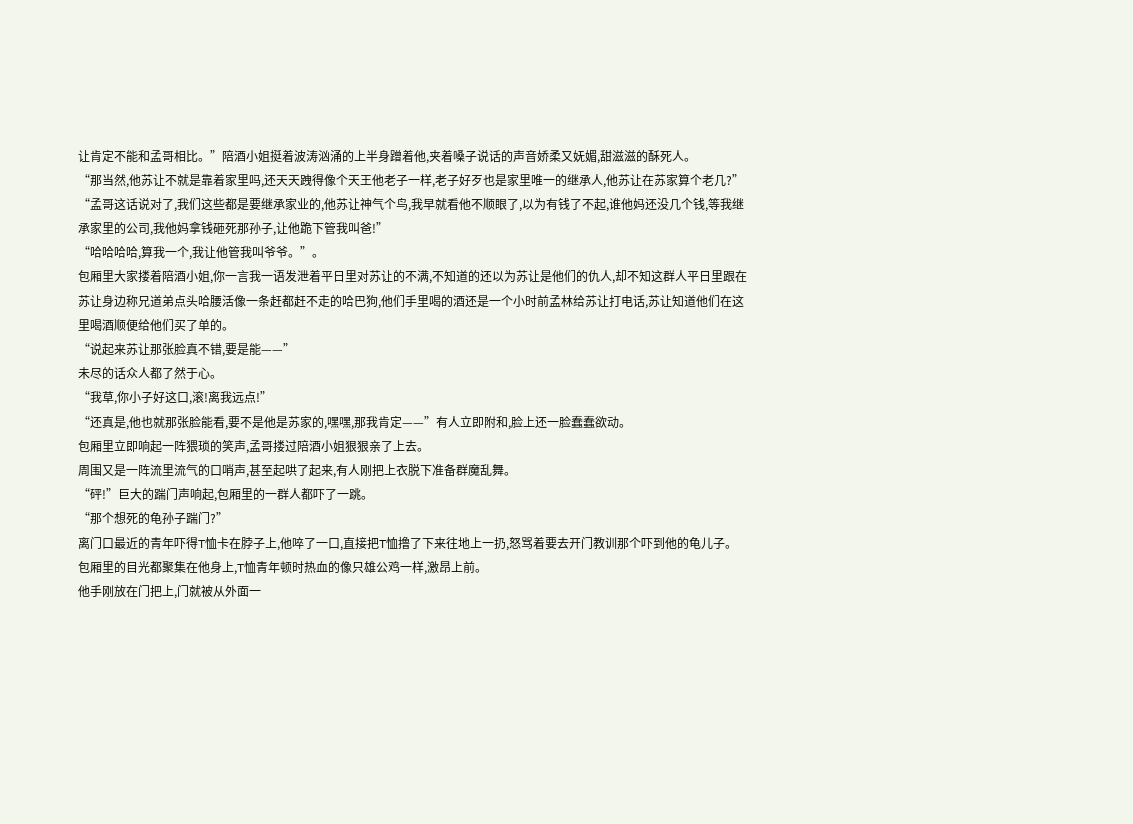让肯定不能和孟哥相比。”陪酒小姐挺着波涛汹涌的上半身蹭着他,夹着嗓子说话的声音娇柔又妩媚,甜滋滋的酥死人。
“那当然,他苏让不就是靠着家里吗,还天天跩得像个天王他老子一样,老子好歹也是家里唯一的继承人,他苏让在苏家算个老几?”
“孟哥这话说对了,我们这些都是要继承家业的,他苏让神气个鸟,我早就看他不顺眼了,以为有钱了不起,谁他妈还没几个钱,等我继承家里的公司,我他妈拿钱砸死那孙子,让他跪下管我叫爸!”
“哈哈哈哈,算我一个,我让他管我叫爷爷。”。
包厢里大家搂着陪酒小姐,你一言我一语发泄着平日里对苏让的不满,不知道的还以为苏让是他们的仇人,却不知这群人平日里跟在苏让身边称兄道弟点头哈腰活像一条赶都赶不走的哈巴狗,他们手里喝的酒还是一个小时前孟林给苏让打电话,苏让知道他们在这里喝酒顺便给他们买了单的。
“说起来苏让那张脸真不错,要是能——”
未尽的话众人都了然于心。
“我草,你小子好这口,滚!离我远点!”
“还真是,他也就那张脸能看,要不是他是苏家的,嘿嘿,那我肯定——”有人立即附和,脸上还一脸蠢蠢欲动。
包厢里立即响起一阵猥琐的笑声,孟哥搂过陪酒小姐狠狠亲了上去。
周围又是一阵流里流气的口哨声,甚至起哄了起来,有人刚把上衣脱下准备群魔乱舞。
“砰!”巨大的踹门声响起,包厢里的一群人都吓了一跳。
“那个想死的龟孙子踹门?”
离门口最近的青年吓得T恤卡在脖子上,他啐了一口,直接把T恤撸了下来往地上一扔,怒骂着要去开门教训那个吓到他的龟儿子。
包厢里的目光都聚集在他身上,T恤青年顿时热血的像只雄公鸡一样,激昂上前。
他手刚放在门把上,门就被从外面一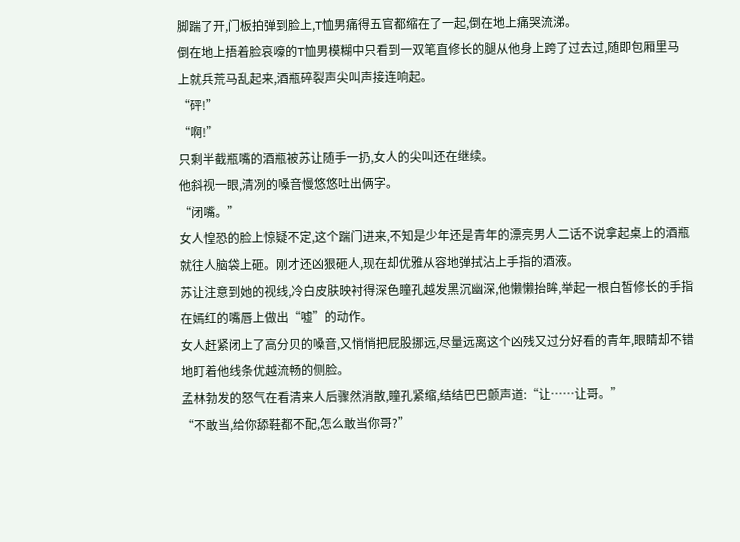脚踹了开,门板拍弹到脸上,T恤男痛得五官都缩在了一起,倒在地上痛哭流涕。
倒在地上捂着脸哀嚎的T恤男模糊中只看到一双笔直修长的腿从他身上跨了过去过,随即包厢里马上就兵荒马乱起来,酒瓶碎裂声尖叫声接连响起。
“砰!”
“啊!”
只剩半截瓶嘴的酒瓶被苏让随手一扔,女人的尖叫还在继续。
他斜视一眼,清冽的嗓音慢悠悠吐出俩字。
“闭嘴。”
女人惶恐的脸上惊疑不定,这个踹门进来,不知是少年还是青年的漂亮男人二话不说拿起桌上的酒瓶就往人脑袋上砸。刚才还凶狠砸人,现在却优雅从容地弹拭沾上手指的酒液。
苏让注意到她的视线,冷白皮肤映衬得深色瞳孔越发黑沉幽深,他懒懒抬眸,举起一根白皙修长的手指在嫣红的嘴唇上做出“嘘”的动作。
女人赶紧闭上了高分贝的嗓音,又悄悄把屁股挪远,尽量远离这个凶残又过分好看的青年,眼睛却不错地盯着他线条优越流畅的侧脸。
孟林勃发的怒气在看清来人后骤然消散,瞳孔紧缩,结结巴巴颤声道:“让……让哥。”
“不敢当,给你舔鞋都不配,怎么敢当你哥?”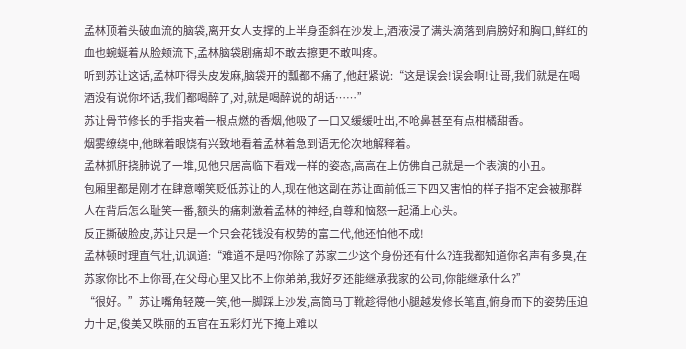孟林顶着头破血流的脑袋,离开女人支撑的上半身歪斜在沙发上,酒液浸了满头滴落到肩膀好和胸口,鲜红的血也蜿蜒着从脸颊流下,孟林脑袋剧痛却不敢去擦更不敢叫疼。
听到苏让这话,孟林吓得头皮发麻,脑袋开的瓢都不痛了,他赶紧说:“这是误会!误会啊!让哥,我们就是在喝酒没有说你坏话,我们都喝醉了,对,就是喝醉说的胡话……”
苏让骨节修长的手指夹着一根点燃的香烟,他吸了一口又缓缓吐出,不呛鼻甚至有点柑橘甜香。
烟雾缭绕中,他眯着眼饶有兴致地看着孟林着急到语无伦次地解释着。
孟林抓肝挠肺说了一堆,见他只居高临下看戏一样的姿态,高高在上仿佛自己就是一个表演的小丑。
包厢里都是刚才在肆意嘲笑贬低苏让的人,现在他这副在苏让面前低三下四又害怕的样子指不定会被那群人在背后怎么耻笑一番,额头的痛刺激着孟林的神经,自尊和恼怒一起涌上心头。
反正撕破脸皮,苏让只是一个只会花钱没有权势的富二代,他还怕他不成!
孟林顿时理直气壮,讥讽道:“难道不是吗?你除了苏家二少这个身份还有什么?连我都知道你名声有多臭,在苏家你比不上你哥,在父母心里又比不上你弟弟,我好歹还能继承我家的公司,你能继承什么?”
“很好。”苏让嘴角轻蔑一笑,他一脚踩上沙发,高筒马丁靴趁得他小腿越发修长笔直,俯身而下的姿势压迫力十足,俊美又昳丽的五官在五彩灯光下掩上难以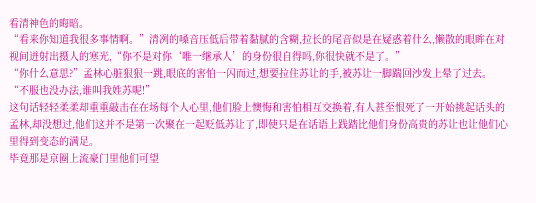看清神色的晦暗。
“看来你知道我很多事情啊。”清冽的嗓音压低后带着黏腻的含糊,拉长的尾音似是在疑惑着什么,懒散的眼眸在对视间迸射出摄人的寒光,“你不是对你‘唯一继承人’的身份很自得吗,你很快就不是了。”
“你什么意思?”孟林心脏狠狠一跳,眼底的害怕一闪而过,想要拉住苏让的手,被苏让一脚踹回沙发上晕了过去。
“不服也没办法,谁叫我姓苏呢!”
这句话轻轻柔柔却重重敲击在在场每个人心里,他们脸上懊悔和害怕相互交换着,有人甚至恨死了一开始挑起话头的孟林,却没想过,他们这并不是第一次聚在一起贬低苏让了,即使只是在话语上践踏比他们身份高贵的苏让也让他们心里得到变态的满足。
毕竟那是京圈上流豪门里他们可望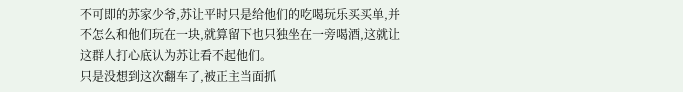不可即的苏家少爷,苏让平时只是给他们的吃喝玩乐买买单,并不怎么和他们玩在一块,就算留下也只独坐在一旁喝酒,这就让这群人打心底认为苏让看不起他们。
只是没想到这次翻车了,被正主当面抓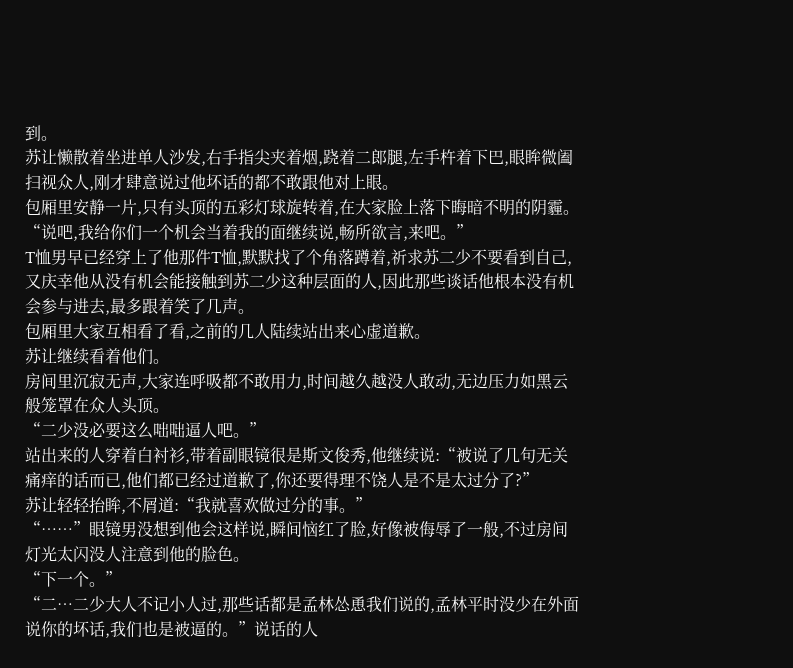到。
苏让懒散着坐进单人沙发,右手指尖夹着烟,跷着二郎腿,左手杵着下巴,眼眸微阖扫视众人,刚才肆意说过他坏话的都不敢跟他对上眼。
包厢里安静一片,只有头顶的五彩灯球旋转着,在大家脸上落下晦暗不明的阴霾。
“说吧,我给你们一个机会当着我的面继续说,畅所欲言,来吧。”
T恤男早已经穿上了他那件T恤,默默找了个角落蹲着,祈求苏二少不要看到自己,又庆幸他从没有机会能接触到苏二少这种层面的人,因此那些谈话他根本没有机会参与进去,最多跟着笑了几声。
包厢里大家互相看了看,之前的几人陆续站出来心虚道歉。
苏让继续看着他们。
房间里沉寂无声,大家连呼吸都不敢用力,时间越久越没人敢动,无边压力如黑云般笼罩在众人头顶。
“二少没必要这么咄咄逼人吧。”
站出来的人穿着白衬衫,带着副眼镜很是斯文俊秀,他继续说:“被说了几句无关痛痒的话而已,他们都已经过道歉了,你还要得理不饶人是不是太过分了?”
苏让轻轻抬眸,不屑道:“我就喜欢做过分的事。”
“……”眼镜男没想到他会这样说,瞬间恼红了脸,好像被侮辱了一般,不过房间灯光太闪没人注意到他的脸色。
“下一个。”
“二…二少大人不记小人过,那些话都是孟林怂恿我们说的,孟林平时没少在外面说你的坏话,我们也是被逼的。”说话的人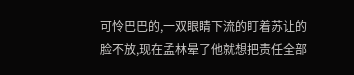可怜巴巴的,一双眼睛下流的盯着苏让的脸不放,现在孟林晕了他就想把责任全部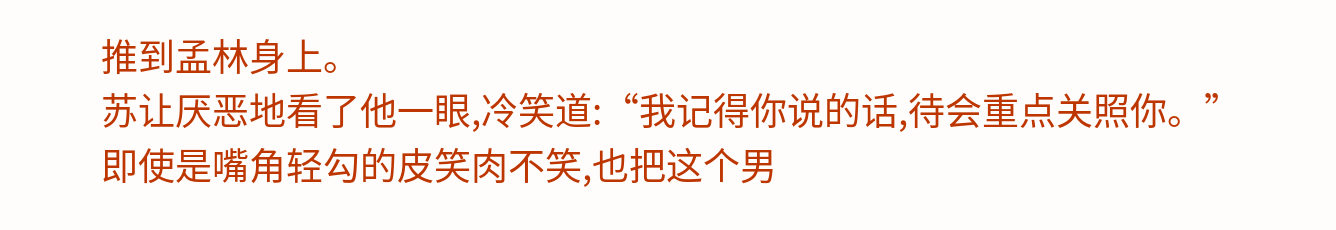推到孟林身上。
苏让厌恶地看了他一眼,冷笑道:“我记得你说的话,待会重点关照你。”
即使是嘴角轻勾的皮笑肉不笑,也把这个男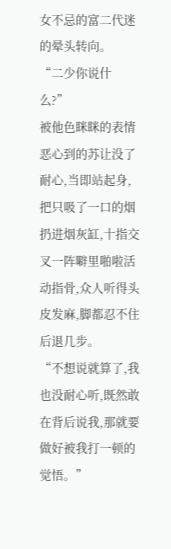女不忌的富二代迷的晕头转向。
“二少你说什么?”
被他色眯眯的表情恶心到的苏让没了耐心,当即站起身,把只吸了一口的烟扔进烟灰缸,十指交叉一阵噼里啪啦活动指骨,众人听得头皮发麻,脚都忍不住后退几步。
“不想说就算了,我也没耐心听,既然敢在背后说我,那就要做好被我打一顿的觉悟。”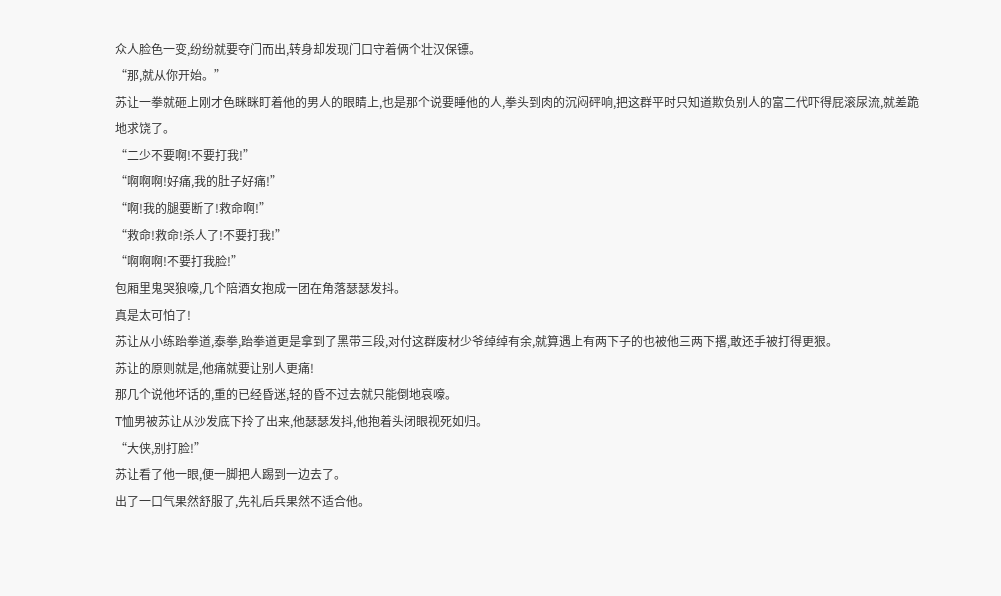众人脸色一变,纷纷就要夺门而出,转身却发现门口守着俩个壮汉保镖。
“那,就从你开始。”
苏让一拳就砸上刚才色眯眯盯着他的男人的眼睛上,也是那个说要睡他的人,拳头到肉的沉闷砰响,把这群平时只知道欺负别人的富二代吓得屁滚尿流,就差跪地求饶了。
“二少不要啊!不要打我!”
“啊啊啊!好痛,我的肚子好痛!”
“啊!我的腿要断了!救命啊!”
“救命!救命!杀人了!不要打我!”
“啊啊啊!不要打我脸!”
包厢里鬼哭狼嚎,几个陪酒女抱成一团在角落瑟瑟发抖。
真是太可怕了!
苏让从小练跆拳道,泰拳,跆拳道更是拿到了黑带三段,对付这群废材少爷绰绰有余,就算遇上有两下子的也被他三两下撂,敢还手被打得更狠。
苏让的原则就是,他痛就要让别人更痛!
那几个说他坏话的,重的已经昏迷,轻的昏不过去就只能倒地哀嚎。
T恤男被苏让从沙发底下拎了出来,他瑟瑟发抖,他抱着头闭眼视死如归。
“大侠,别打脸!”
苏让看了他一眼,便一脚把人踢到一边去了。
出了一口气果然舒服了,先礼后兵果然不适合他。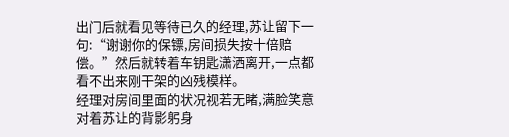出门后就看见等待已久的经理,苏让留下一句:“谢谢你的保镖,房间损失按十倍赔偿。”然后就转着车钥匙潇洒离开,一点都看不出来刚干架的凶残模样。
经理对房间里面的状况视若无睹,满脸笑意对着苏让的背影躬身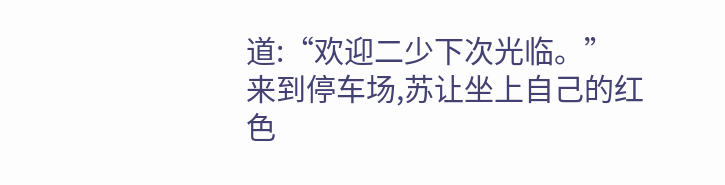道:“欢迎二少下次光临。”
来到停车场,苏让坐上自己的红色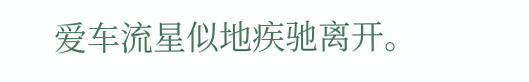爱车流星似地疾驰离开。